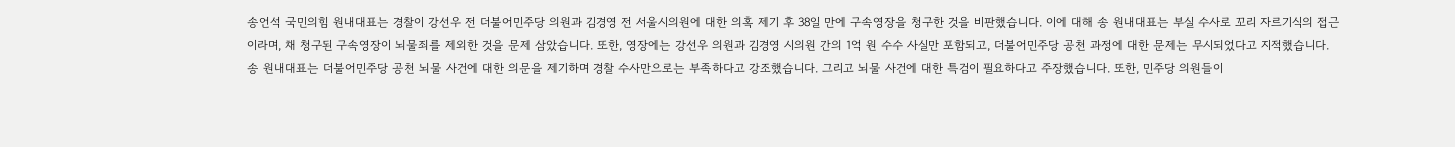송언석 국민의힘 원내대표는 경찰이 강선우 전 더불어민주당 의원과 김경영 전 서울시의원에 대한 의혹 제기 후 38일 만에 구속영장을 청구한 것을 비판했습니다. 이에 대해 송 원내대표는 부실 수사로 꼬리 자르기식의 접근이라며, 채 청구된 구속영장이 뇌물죄를 제외한 것을 문제 삼았습니다. 또한, 영장에는 강선우 의원과 김경영 시의원 간의 1억 원 수수 사실만 포함되고, 더불어민주당 공천 과정에 대한 문제는 무시되었다고 지적했습니다.
송 원내대표는 더불어민주당 공천 뇌물 사건에 대한 의문을 제기하며 경찰 수사만으로는 부족하다고 강조했습니다. 그리고 뇌물 사건에 대한 특검이 필요하다고 주장했습니다. 또한, 민주당 의원들이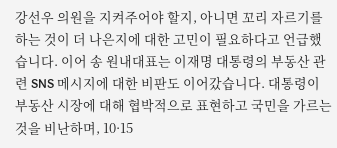강선우 의원을 지켜주어야 할지, 아니면 꼬리 자르기를 하는 것이 더 나은지에 대한 고민이 필요하다고 언급했습니다. 이어 송 원내대표는 이재명 대통령의 부동산 관련 SNS 메시지에 대한 비판도 이어갔습니다. 대통령이 부동산 시장에 대해 협박적으로 표현하고 국민을 가르는 것을 비난하며, 10·15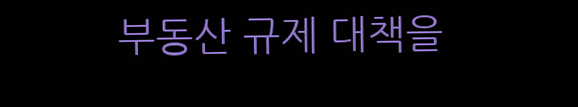부동산 규제 대책을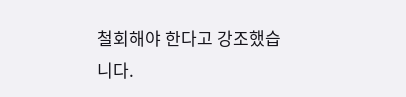철회해야 한다고 강조했습니다.